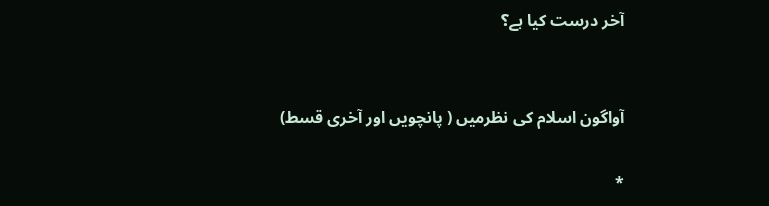آخر درست کیا ہے؟


آواگون اسلام کی نظرمیں ( پانچویں اور آخری قسط)

*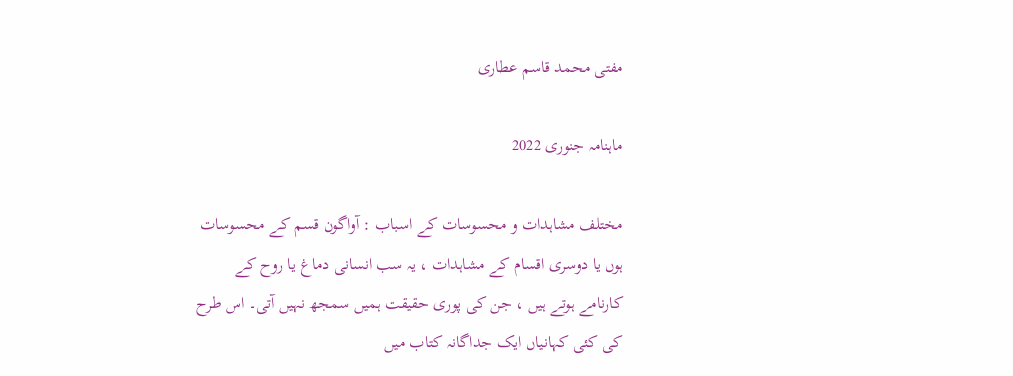مفتی محمد قاسم عطاری

ماہنامہ جنوری 2022

مختلف مشاہدات و محسوسات کے اسباب : آواگون قسم کے محسوسات ہوں یا دوسری اقسام کے مشاہدات ، یہ سب انسانی دماغ یا روح کے کارنامے ہوتے ہیں ، جن کی پوری حقیقت ہمیں سمجھ نہیں آتی۔ اس طرح کی کئی کہانیاں ایک جداگانہ کتاب میں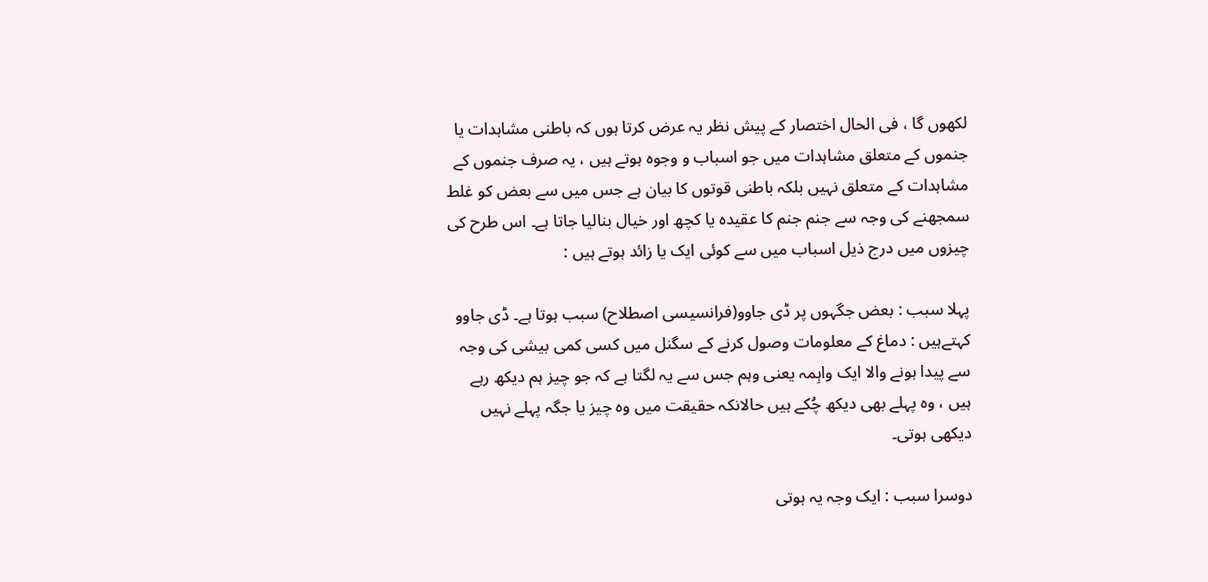لکھوں گا ، فی الحال اختصار کے پیش نظر یہ عرض کرتا ہوں کہ باطنی مشاہدات یا جنموں کے متعلق مشاہدات میں جو اسباب و وجوہ ہوتے ہیں ، یہ صرف جنموں کے مشاہدات کے متعلق نہیں بلکہ باطنی قوتوں کا بیان ہے جس میں سے بعض کو غلط سمجھنے کی وجہ سے جنم جنم کا عقیدہ یا کچھ اور خیال بنالیا جاتا ہے۔ اس طرح کی چیزوں میں درج ذیل اسباب میں سے کوئی ایک یا زائد ہوتے ہیں :

پہلا سبب : بعض جگہوں پر ڈی جاوو(فرانسیسی اصطلاح) سبب ہوتا ہے۔ ڈی جاوو کہتےہیں : دماغ کے معلومات وصول کرنے کے سگنل میں کسی کمی بیشی کی وجہ سے پیدا ہونے والا ایک واہِمہ یعنی وہم جس سے یہ لگتا ہے کہ جو چیز ہم دیکھ رہے ہیں ، وہ پہلے بھی دیکھ چُکے ہیں حالانکہ حقیقت میں وہ چیز یا جگہ پہلے نہیں  دیکھی ہوتی۔

دوسرا سبب : ایک وجہ یہ ہوتی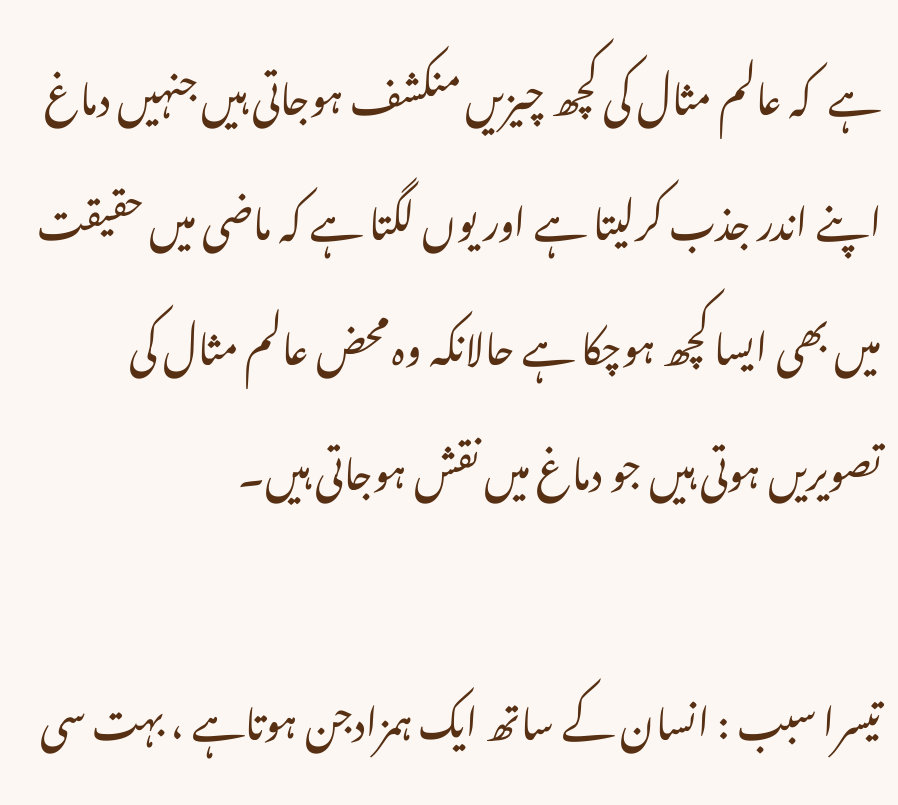ہے  کہ عالم مثال کی کچھ چیزیں منکشف ہوجاتی ہیں جنہیں دماغ اپنے اندر جذب کرلیتا ہے اور یوں لگتا ہے کہ ماضی میں حقیقت میں بھی ایسا کچھ ہوچکا ہے حالانکہ وہ محض عالم مثال کی تصویریں ہوتی ہیں جو دماغ میں نقش ہوجاتی ہیں۔

تیسرا سبب : انسان کے ساتھ ایک ہمزادجن ہوتاہے ، بہت سی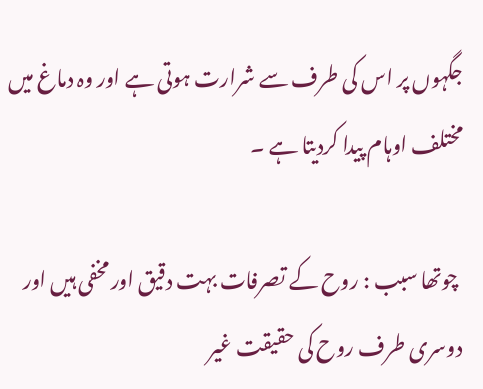جگہوں پر اس کی طرف سے شرارت ہوتی ہے اور وہ دماغ میں مختلف اوہام پیدا کردیتا ہے ۔

 چوتھا سبب : روح کے تصرفات بہت دقیق اور مخفی ہیں اور دوسری طرف روح کی حقیقت غیر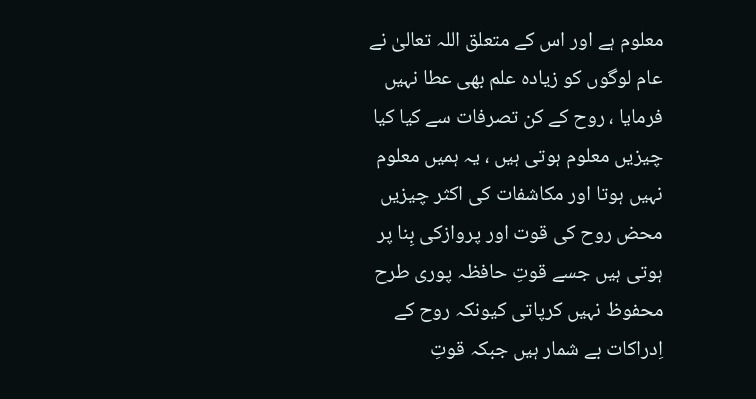معلوم ہے اور اس کے متعلق اللہ تعالیٰ نے عام لوگوں کو زیادہ علم بھی عطا نہیں فرمایا ، روح کے کن تصرفات سے کیا کیا چیزیں معلوم ہوتی ہیں ، یہ ہمیں معلوم نہیں ہوتا اور مکاشفات کی اکثر چیزیں محض روح کی قوت اور پروازکی بِنا پر ہوتی ہیں جسے قوتِ حافظہ پوری طرح محفوظ نہیں کرپاتی کیونکہ روح کے اِدراکات بے شمار ہیں جبکہ قوتِ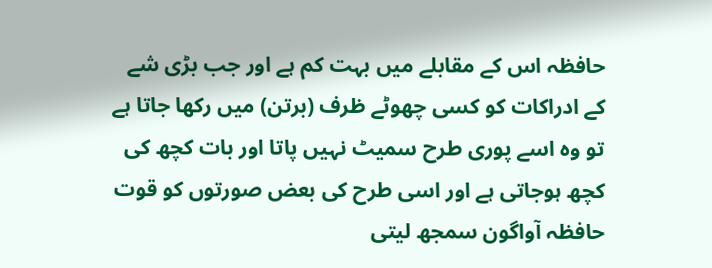حافظہ اس کے مقابلے میں بہت کم ہے اور جب بڑی شے کے ادراکات کو کسی چھوٹے ظرف (برتن) میں رکھا جاتا ہے تو وہ اسے پوری طرح سمیٹ نہیں پاتا اور بات کچھ کی کچھ ہوجاتی ہے اور اسی طرح کی بعض صورتوں کو قوت حافظہ آواگون سمجھ لیتی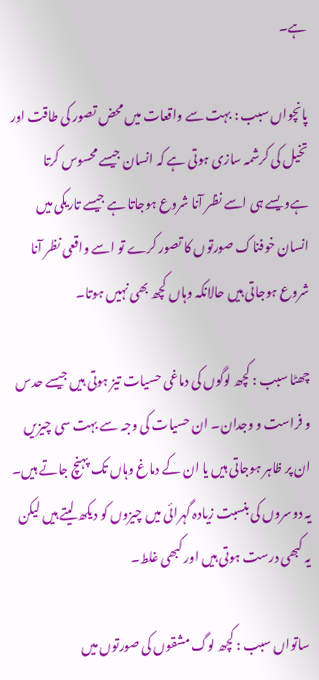ہے۔

پانچواں سبب : بہت سے واقعات میں محض تصور کی طاقت اور تخیل کی کرشمہ سازی ہوتی ہے کہ انسان جیسے محسوس کرتا ہےویسے ہی اسے نظر آنا شروع ہوجاتا ہے جیسے تاریکی میں انسان خوفناک صورتوں کا تصور کرے تو اسے واقعی نظر آنا شروع ہوجاتی ہیں حالانکہ وہاں کچھ بھی نہیں ہوتا۔

چھٹا سبب : کچھ لوگوں کی دماغی حسیات تیز ہوتی ہیں جیسے حدس و فراست و وجدان۔ ان حسیات کی وجہ سے بہت سی چیزیں ان پر ظاہر ہوجاتی ہیں یا ان کے دماغ وہاں تک پہنچ جاتے ہیں۔ یہ دوسروں کی بنسبت زیادہ گہرائی میں چیزوں کو دیکھ لیتے ہیں لیکن یہ کبھی درست ہوتی ہیں اور کبھی غلط۔

 ساتواں سبب : کچھ لوگ مشقوں کی صورتوں میں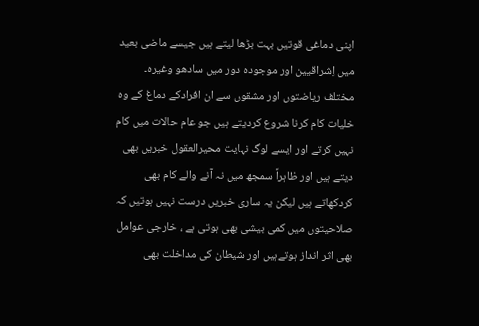اپنی دماغی قوتیں بہت بڑھا لیتے ہیں جیسے ماضی بعید میں اِشراقیین اور موجودہ دور میں سادھو وغیرہ۔ مختلف ریاضتوں اور مشقوں سے ان افرادکے دماغ کے وہ خلیات کام کرنا شروع کردیتے ہیں جو عام حالات میں کام نہیں کرتے اور ایسے لوگ نہایت محیرالعقول خبریں بھی دیتے ہیں اور ظاہراً سمجھ میں نہ آنے والے کام بھی کردکھاتے ہیں لیکن یہ ساری خبریں درست نہیں ہوتیں کہ صلاحیتوں میں کمی بیشی بھی ہوتی ہے ، خارجی عوامل بھی اثر انداز ہوتےہیں اور شیطان کی مداخلت بھی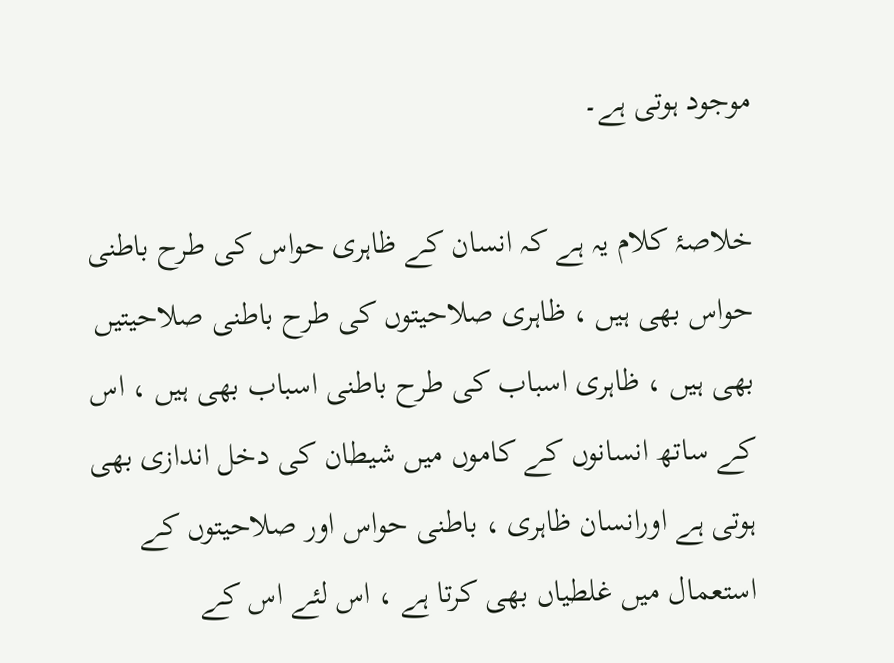موجود ہوتی ہے۔

خلاصۂ کلام یہ ہے کہ انسان کے ظاہری حواس کی طرح باطنی حواس بھی ہیں ، ظاہری صلاحیتوں کی طرح باطنی صلاحیتیں بھی ہیں ، ظاہری اسباب کی طرح باطنی اسباب بھی ہیں ، اس کے ساتھ انسانوں کے کاموں میں شیطان کی دخل اندازی بھی ہوتی ہے اورانسان ظاہری ، باطنی حواس اور صلاحیتوں کے استعمال میں غلطیاں بھی کرتا ہے ، اس لئے اس کے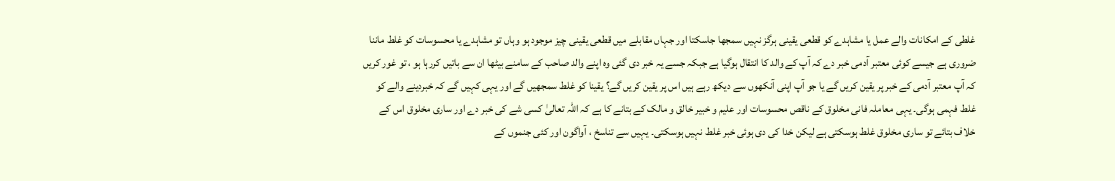غلطی کے امکانات والے عمل یا مشاہدے کو قطعی یقینی ہرگز نہیں سمجھا جاسکتا اور جہاں مقابلے میں قطعی یقینی چیز موجود ہو وہاں تو مشاہدے یا محسوسات کو غلط ماننا ضروری ہے جیسے کوئی معتبر آدمی خبر دے کہ آپ کے والد کا انتقال ہوگیا ہے جبکہ جسے یہ خبر دی گئی وہ اپنے والد صاحب کے سامنے بیٹھا ان سے باتیں کررہا ہو ، تو غور کریں کہ آپ معتبر آدمی کے خبر پر یقین کریں گے یا جو آپ اپنی آنکھوں سے دیکھ رہے ہیں اس پر یقین کریں گے؟ یقینا کو غلط سمجھیں گے اور یہی کہیں گے کہ خبردینے والے کو غلط فہمی ہوگی۔ یہی معاملہ فانی مخلوق کے ناقص محسوسات اور علیم و خبیر خالق و مالک کے بتانے کا ہے کہ اللہ تعالیٰ کسی شے کی خبر دے اور ساری مخلوق اس کے خلاف بتائے تو ساری مخلوق غلط ہوسکتی ہے لیکن خدا کی دی ہوئی خبر غلط نہیں ہوسکتی۔ یہیں سے تناسخ ، آواگون اور کئی جنموں کے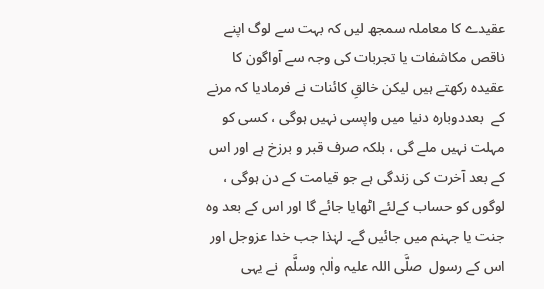عقیدے کا معاملہ سمجھ لیں کہ بہت سے لوگ اپنے ناقص مکاشفات یا تجربات کی وجہ سے آواگون کا عقیدہ رکھتے ہیں لیکن خالقِ کائنات نے فرمادیا کہ مرنے کے  بعددوبارہ دنیا میں واپسی نہیں ہوگی ، کسی کو مہلت نہیں ملے گی ، بلکہ صرف قبر و برزخ ہے اور اس کے بعد آخرت کی زندگی ہے جو قیامت کے دن ہوگی ، لوگوں کو حساب کےلئے اٹھایا جائے گا اور اس کے بعد وہ جنت یا جہنم میں جائیں گے۔ لہٰذا جب خدا عزوجل اور اس کے رسول  صلَّی اللہ علیہ واٰلہٖ وسلَّم  نے یہی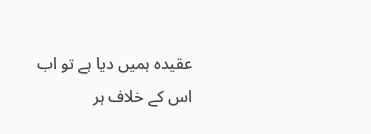عقیدہ ہمیں دیا ہے تو اب اس کے خلاف ہر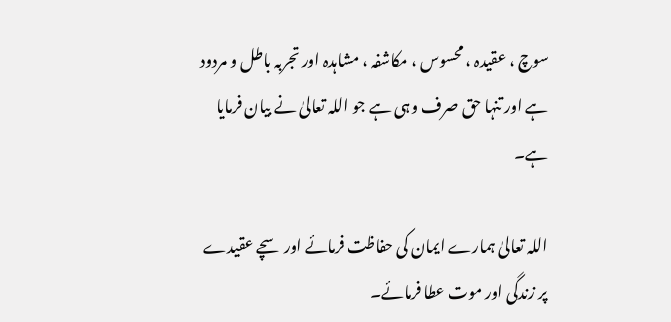سوچ ، عقیدہ ، محسوس ، مکاشفہ ، مشاہدہ اور تجربہ باطل و مردود ہے اور تنہا حق صرف وہی ہے جو اللہ تعالیٰ نے بیان فرمایا ہے۔

اللہ تعالیٰ ہمارے ایمان کی حفاظت فرمائے اور سچے عقیدے پر زندگی اور موت عطا فرمائے۔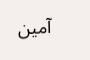آمین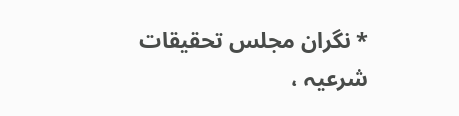* نگران مجلس تحقیقات شرعیہ ،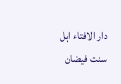دار الافتاء اہل سنت فیضان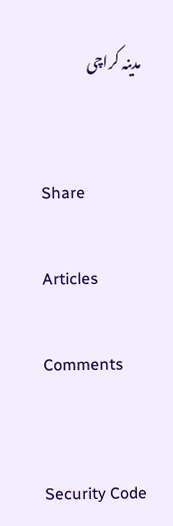مدینہ کراچی


Share

Articles

Comments


Security Code